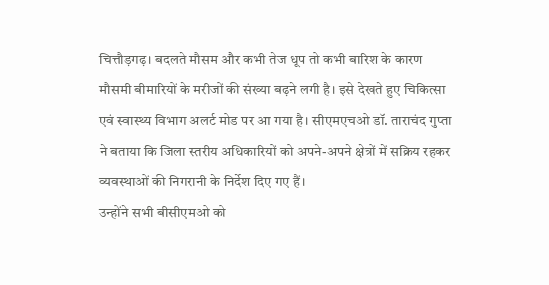चित्तौड़गढ़। बदलते मौसम और कभी तेज धूप तो कभी बारिश के कारण मौसमी बीमारियों के मरीजों की संख्या बढ़ने लगी है। इसे देखते हुए चिकित्सा एवं स्वास्थ्य विभाग अलर्ट मोड पर आ गया है। सीएमएचओ डॉ. ताराचंद गुप्ता ने बताया कि जिला स्तरीय अधिकारियों को अपने-अपने क्षेत्रों में सक्रिय रहकर व्यवस्थाओं की निगरानी के निर्देश दिए गए हैं।
उन्होंने सभी बीसीएमओ को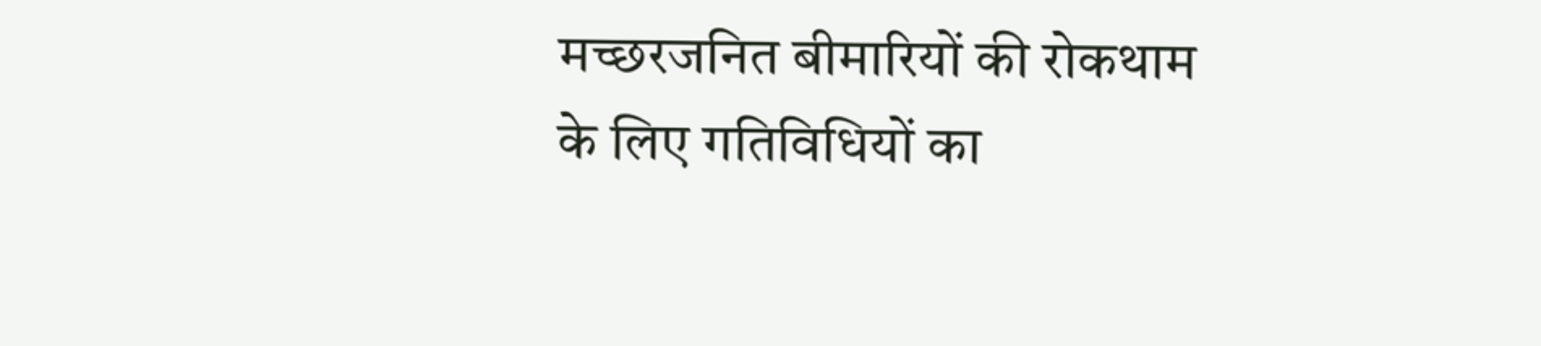मच्छरजनित बीमारियों की रोकथाम के लिए गतिविधियों का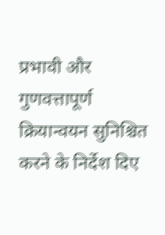प्रभावी और गुणवत्तापूर्ण क्रियान्वयन सुनिश्चित करने के निर्देश दिए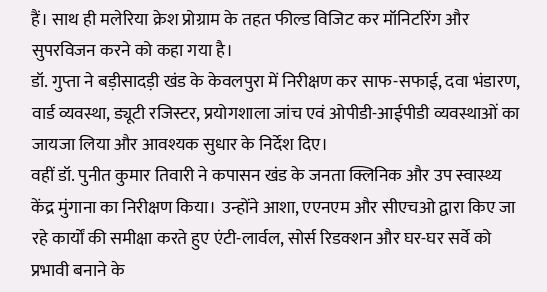हैं। साथ ही मलेरिया क्रेश प्रोग्राम के तहत फील्ड विजिट कर मॉनिटरिंग और सुपरविजन करने को कहा गया है।
डॉ. गुप्ता ने बड़ीसादड़ी खंड के केवलपुरा में निरीक्षण कर साफ-सफाई, दवा भंडारण, वार्ड व्यवस्था, ड्यूटी रजिस्टर, प्रयोगशाला जांच एवं ओपीडी-आईपीडी व्यवस्थाओं का जायजा लिया और आवश्यक सुधार के निर्देश दिए।
वहीं डॉ. पुनीत कुमार तिवारी ने कपासन खंड के जनता क्लिनिक और उप स्वास्थ्य केंद्र मुंगाना का निरीक्षण किया। उन्होंने आशा, एएनएम और सीएचओ द्वारा किए जा रहे कार्यों की समीक्षा करते हुए एंटी-लार्वल, सोर्स रिडक्शन और घर-घर सर्वे को प्रभावी बनाने के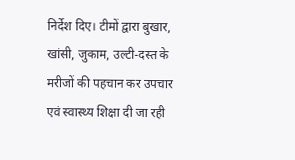निर्देश दिए। टीमों द्वारा बुखार, खांसी, जुकाम, उल्टी-दस्त के मरीजों की पहचान कर उपचार एवं स्वास्थ्य शिक्षा दी जा रही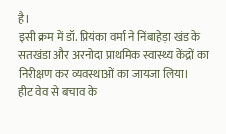है।
इसी क्रम में डॉ. प्रियंका वर्मा ने निंबाहेड़ा खंड के सतखंडा और अरनोदा प्राथमिक स्वास्थ्य केंद्रों का निरीक्षण कर व्यवस्थाओं का जायजा लिया।
हीट वेव से बचाव के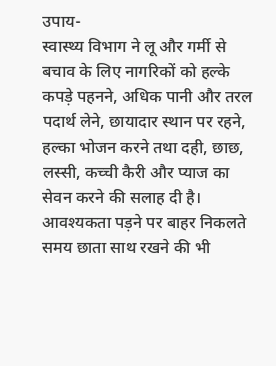उपाय-
स्वास्थ्य विभाग ने लू और गर्मी से बचाव के लिए नागरिकों को हल्के कपड़े पहनने, अधिक पानी और तरल पदार्थ लेने, छायादार स्थान पर रहने, हल्का भोजन करने तथा दही, छाछ, लस्सी, कच्ची कैरी और प्याज का सेवन करने की सलाह दी है। आवश्यकता पड़ने पर बाहर निकलते समय छाता साथ रखने की भी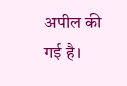अपील की गई है।